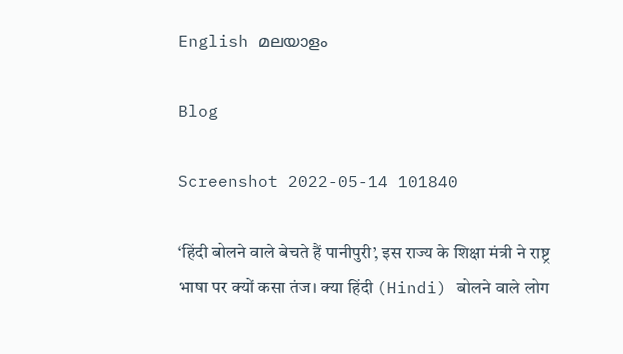English മലയാളം

Blog

Screenshot 2022-05-14 101840

‘हिंदी बोलने वाले बेचते हैं पानीपुरी’, इस राज्य के शिक्षा मंत्री ने राष्ट्र भाषा पर क्यों कसा तंज। क्या हिंदी (Hindi) बोलने वाले लोग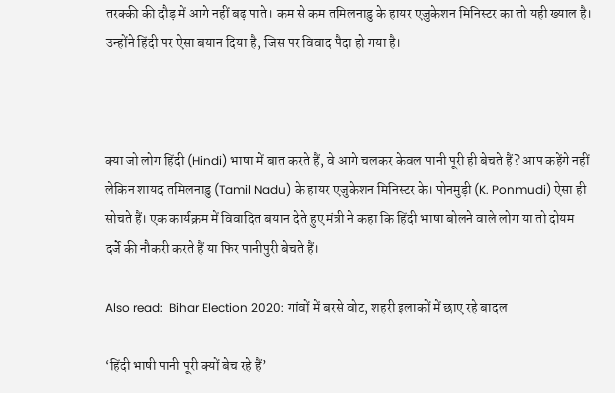तरक्की की दौड़ में आगे नहीं बढ़ पाते। कम से कम तमिलनाडु के हायर एजुकेशन मिनिस्टर का तो यही ख्याल है। उन्होंने हिंदी पर ऐसा बयान दिया है, जिस पर विवाद पैदा हो गया है।



क्या जो लोग हिंदी (Hindi) भाषा में बात करते हैं, वे आगे चलकर केवल पानी पूरी ही बेचते हैं? आप कहेंगे नहीं लेकिन शायद तमिलनाडु (Tamil Nadu) के हायर एजुकेशन मिनिस्टर के। पोनमुड़ी (K. Ponmudi) ऐसा ही सोचते हैं। एक कार्यक्रम में विवादित बयान देते हुए मंत्री ने कहा कि हिंदी भाषा बोलने वाले लोग या तो दोयम दर्जे की नौकरी करते हैं या फिर पानीपुरी बेचते हैं।

Also read:  Bihar Election 2020: गांवों में बरसे वोट, शहरी इलाकों में छाए रहे बादल

‘हिंदी भाषी पानी पूरी क्यों बेच रहे हैं’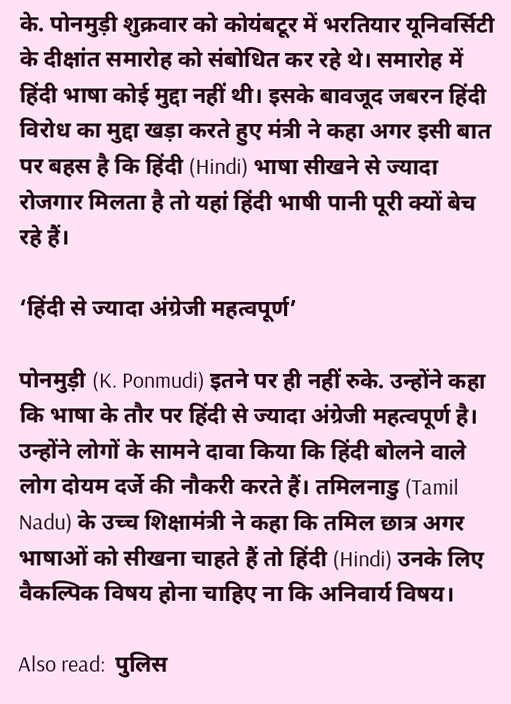के. पोनमुड़ी शुक्रवार को कोयंबटूर में भरतियार यूनिवर्सिटी के दीक्षांत समारोह को संबोधित कर रहे थे। समारोह में हिंदी भाषा कोई मुद्दा नहीं थी। इसके बावजूद जबरन हिंदी विरोध का मुद्दा खड़ा करते हुए मंत्री ने कहा अगर इसी बात पर बहस है कि हिंदी (Hindi) भाषा सीखने से ज्यादा रोजगार मिलता है तो यहां हिंदी भाषी पानी पूरी क्यों बेच रहे हैं।

‘हिंदी से ज्यादा अंग्रेजी महत्वपूर्ण’

पोनमुड़ी (K. Ponmudi) इतने पर ही नहीं रुके. उन्होंने कहा कि भाषा के तौर पर हिंदी से ज्यादा अंग्रेजी महत्वपूर्ण है। उन्होंने लोगों के सामने दावा किया कि हिंदी बोलने वाले लोग दोयम दर्जे की नौकरी करते हैं। तमिलनाडु (Tamil Nadu) के उच्च शिक्षामंत्री ने कहा कि तमिल छात्र अगर भाषाओं को सीखना चाहते हैं तो हिंदी (Hindi) उनके लिए वैकल्पिक विषय होना चाहिए ना कि अनिवार्य विषय।

Also read:  पुलिस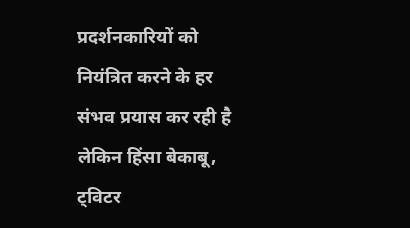प्रदर्शनकारियों को नियंत्रित करने के हर संभव प्रयास कर रही है लेकिन हिंसा बेकाबू, ट्विटर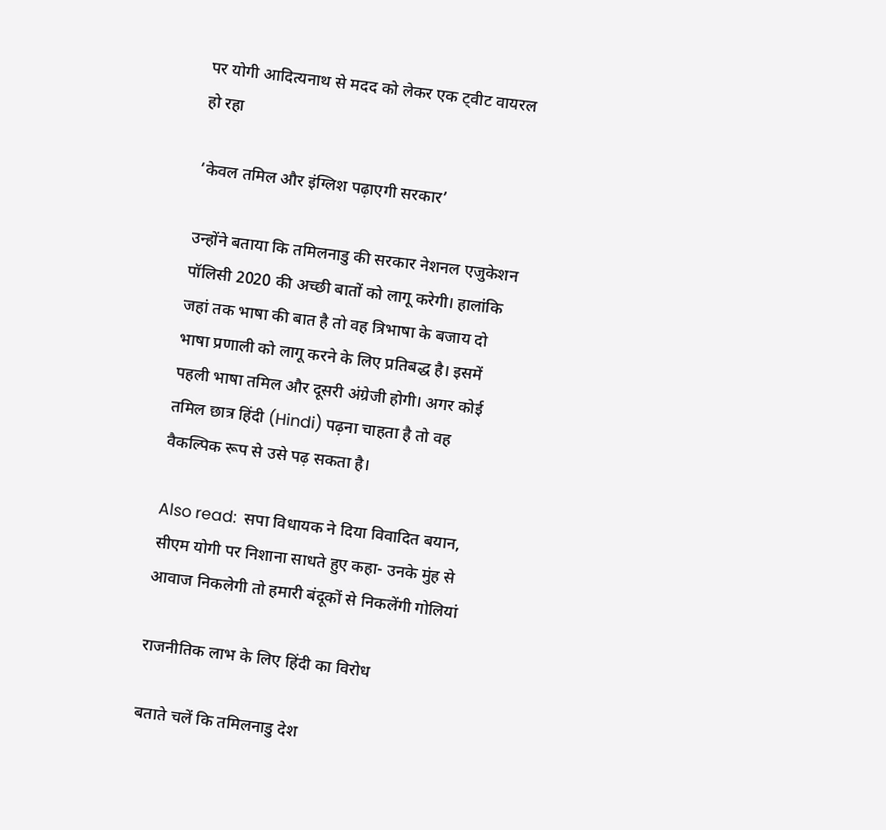पर योगी आदित्यनाथ से मदद को लेकर एक ट्वीट वायरल हो रहा

‘केवल तमिल और इंग्लिश पढ़ाएगी सरकार’

उन्होंने बताया कि तमिलनाडु की सरकार नेशनल एजुकेशन पॉलिसी 2020 की अच्छी बातों को लागू करेगी। हालांकि जहां तक भाषा की बात है तो वह त्रिभाषा के बजाय दो भाषा प्रणाली को लागू करने के लिए प्रतिबद्ध है। इसमें पहली भाषा तमिल और दूसरी अंग्रेजी होगी। अगर कोई तमिल छात्र हिंदी (Hindi) पढ़ना चाहता है तो वह वैकल्पिक रूप से उसे पढ़ सकता है।

Also read:  सपा विधायक ने दिया विवादित बयान, सीएम योगी पर निशाना साधते हुए कहा- उनके मुंह से आवाज निकलेगी तो हमारी बंदूकों से निकलेंगी गोलियां

राजनीतिक लाभ के लिए हिंदी का विरोध

बताते चलें कि तमिलनाडु देश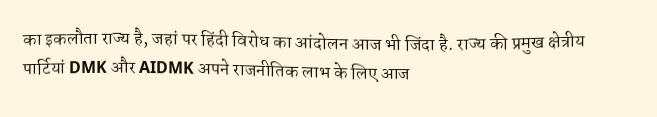का इकलौता राज्य है, जहां पर हिंदी विरोध का आंदोलन आज भी जिंदा है. राज्य की प्रमुख क्षेत्रीय पार्टियां DMK और AIDMK अपने राजनीतिक लाभ के लिए आज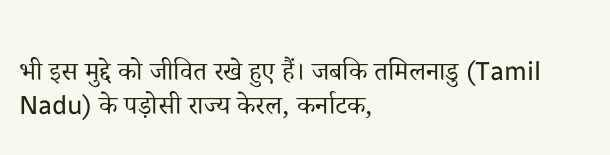भी इस मुद्दे को जीवित रखे हुए हैं। जबकि तमिलनाडु (Tamil Nadu) के पड़ोसी राज्य केरल, कर्नाटक,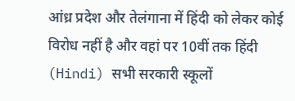आंध्र प्रदेश और तेलंगाना में हिंदी को लेकर कोई विरोध नहीं है और वहां पर 10वीं तक हिंदी (Hindi) सभी सरकारी स्कूलों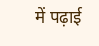में पढ़ाई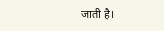जाती है।